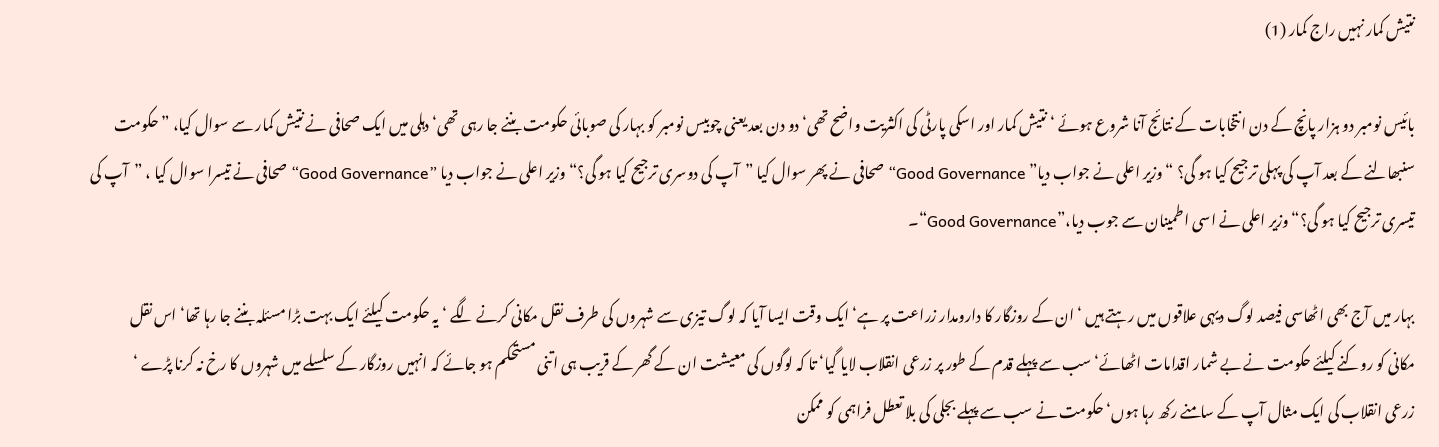نتیش کمار نہیں راج کمار (1)

بائیس نومبر دو ہزار پانچ کے دن انتخابات کے نتائج آنا شروع ہوئے ‘ نتیش کمار اور اسکی پارٹی کی اکثریت واضح تھی‘ دو دن بعد یعنی چوبیس نومبر کو بہار کی صوبائی حکومت بننے جا رہی تھی‘ دہلی میں ایک صحافی نے نتیش کمار سے سوال کیا، ”حکومت سنبھالنے کے بعد آپ کی پہلی ترجیح کیا ہو گی؟ “ وزیر اعلی نے جواب دیا” Good Governance“ صحافی نے پھر سوال کیا ”آپ کی دوسری ترجیح کیا ہو گی؟“ وزیر اعلی نے جواب دیا ”Good Governance“ صحافی نے تیسرا سوال کیا ، ”آپ کی تیسری ترجیح کیا ہو گی؟“ وزیر اعلی نے اسی اطمینان سے جوب دیا،”Good Governance“۔

بہار میں آج بھی اٹھاسی فیصد لوگ دیہی علاقوں میں رہتے ہیں ‘ ان کے روزگار کا دارومدار زراعت پر ہے‘ ایک وقت ایسا آیا کہ لوگ تیزی سے شہروں کی طرف نقل مکانی کرنے لگے ‘ یہ حکومت کیلئے ایک بہت بڑا مسئلہ بننے جا رہا تھا‘ اس نقل مکانی کو روکنے کیلئے حکومت نے بے شمار اقدامات اٹھائے‘ سب سے پہلے قدم کے طور پر زرعی انقلاب لایا گیا‘ تا کہ لوگوں کی معیشت ان کے گھر کے قریب ہی اتنی مستحکم ہو جائے کہ انہیں روزگار کے سلسلے میں شہروں کا رخ نہ کرنا پڑے ‘ زرعی انقلاب کی ایک مثال آپ کے سامنے رکھ رہا ہوں‘ حکومت نے سب سے پہلے بجلی کی بلا تعطل فراہمی کو ممکن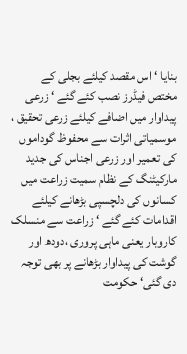بنایا ‘ اس مقصد کیلئے بجلی کے مختص فیڈرز نصب کئے گئے ‘ زرعی پیداوار میں اضافے کیلئے زرعی تحقیق ، موسمیاتی اثرات سے محفوظ گوداموں کی تعمیر اور زرعی اجناس کی جدید مارکیٹنگ کے نظام سمیت زراعت میں کسانوں کی دلچسپی بڑھانے کیلئے اقدامات کئے گئے ‘ زراعت سے منسلک کاروبار یعنی ماہی پروری ،دودھ اور گوشت کی پیداوار بڑھانے پر بھی توجہ دی گئی‘ حکومت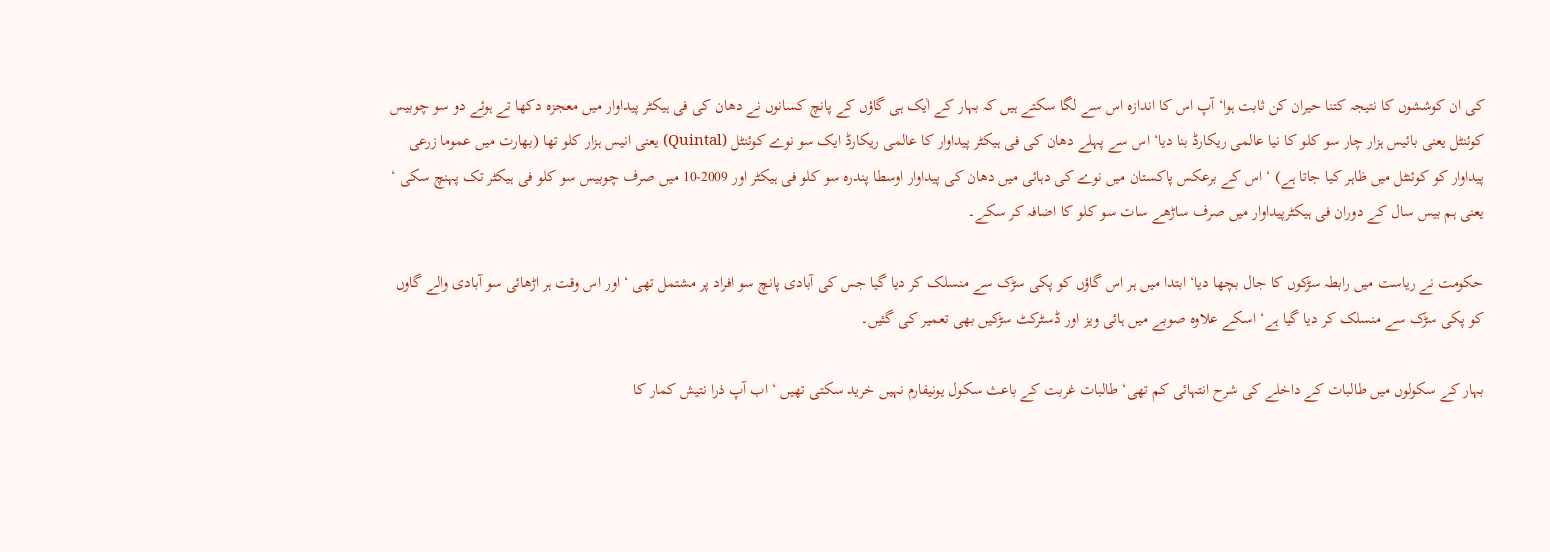کی ان کوششوں کا نتیجہ کتنا حیران کن ثابت ہوا‘ آپ اس کا اندازہ اس سے لگا سکتے ہیں کہ بہار کے اٰیک ہی گاؤں کے پانچ کسانوں نے دھان کی فی ہیکٹر پیداوار میں معجزہ دکھا تے ہوئے دو سو چوبیس کوئنٹل یعنی بائیس ہزار چار سو کلو کا نیا عالمی ریکارڈ بنا دیا‘ اس سے پہلے دھان کی فی ہیکٹر پیداوار کا عالمی ریکارڈ ایک سو نوے کوئنٹل (Quintal) یعنی انیس ہزار کلو تھا (بھارت میں عموما زرعی پیداوار کو کوئنٹل میں ظاہر کیا جاتا ہے) ‘ اس کے برعکس پاکستان میں نوے کی دہائی میں دھان کی پیداوار اوسطا پندرہ سو کلو فی ہیکٹر اور 2009-10 میں صرف چوبیس سو کلو فی ہیکٹر تک پہنچ سکی ‘ یعنی ہم بیس سال کے دوران فی ہیکٹرپیداوار میں صرف ساڑھے سات سو کلو کا اضافہ کر سکے۔

حکومت نے ریاست میں رابطہ سڑکوں کا جال بچھا دیا‘ ابتدا میں ہر اس گاؤں کو پکی سڑک سے منسلک کر دیا گیا جس کی آبادی پانچ سو افراد پر مشتمل تھی ‘ اور اس وقت ہر اڑھائی سو آبادی والے گاوں کو پکی سڑک سے منسلک کر دیا گیا ہے‘ اسکے علاوہ صوبے میں ہائی ویز اور ڈسٹرکٹ سڑکیں بھی تعمیر کی گئیں۔

بہار کے سکولوں میں طالبات کے داخلے کی شرح انتہائی کم تھی‘ طالبات غربت کے باعث سکول یونیفارم نہیں خرید سکتی تھیں ‘ اب آپ ذرا نتیش کمار کا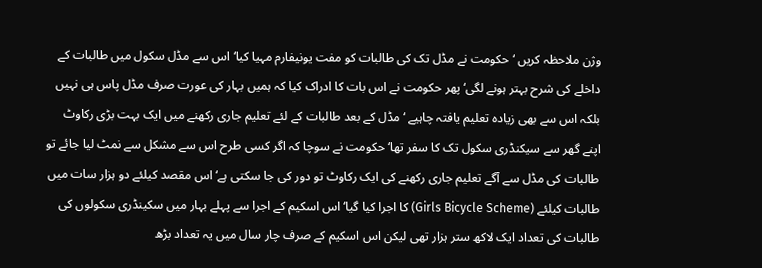وژن ملاحظہ کریں ‘ حکومت نے مڈل تک کی طالبات کو مفت یونیفارم مہیا کیا‘ اس سے مڈل سکول میں طالبات کے داخلے کی شرح بہتر ہونے لگی‘ پھر حکومت نے اس بات کا ادراک کیا کہ ہمیں بہار کی عورت صرف مڈل پاس ہی نہیں بلکہ اس سے بھی زیادہ تعلیم یافتہ چاہیے ‘ مڈل کے بعد طالبات کے لئے تعلیم جاری رکھنے میں ایک بہت بڑی رکاوٹ اپنے گھر سے سیکنڈری سکول تک کا سفر تھا‘ حکومت نے سوچا کہ اگر کسی طرح اس سے مشکل سے نمٹ لیا جائے تو طالبات کی مڈل سے آگے تعلیم جاری رکھنے کی ایک رکاوٹ تو دور کی جا سکتی ہے‘ اس مقصد کیلئے دو ہزار سات میں طالبات کیلئے (Girls Bicycle Scheme) کا اجرا کیا گیا‘ اس اسکیم کے اجرا سے پہلے بہار میں سکینڈری سکولوں کی طالبات کی تعداد ایک لاکھ ستر ہزار تھی لیکن اس اسکیم کے صرف چار سال میں یہ تعداد بڑھ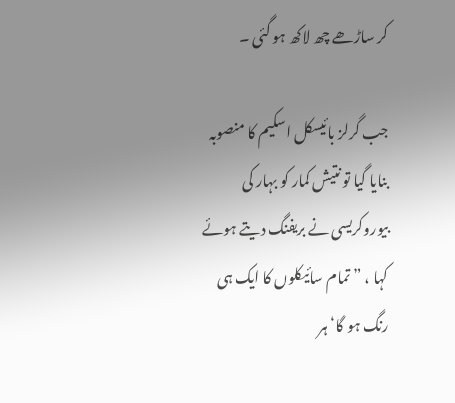کر ساڑھے چھ لاکھ ہو گئی ۔

جب گرلز بائیسکل اسکیم کا منصوبہ بنایا گیا تو نتیش کمار کو بہار کی بیوروکریسی نے بریفنگ دیتے ہوئے کہا ، ” تمام سائیکلوں کا ایک ہی رنگ ہو گا‘ ہر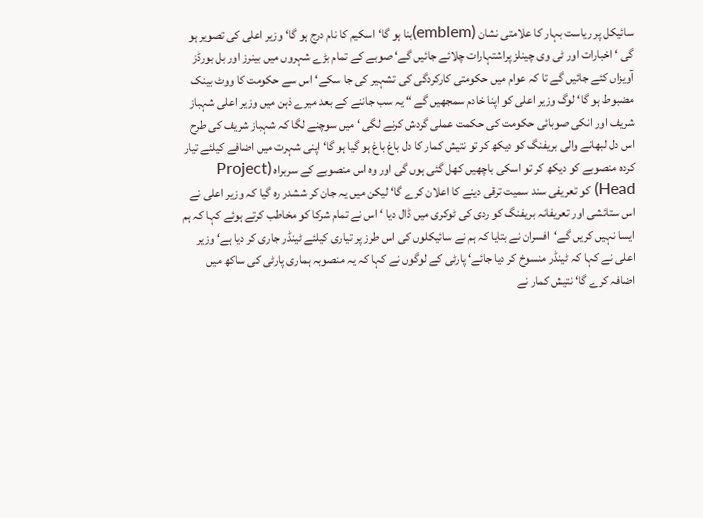سائیکل پر ریاست بہار کا علامتی نشان (emblem)بنا ہو گا‘اسکیم کا نام درج ہو گا‘ وزیر اعلی کی تصویر ہو گی ‘ اخبارات اور ٹی وی چینلز پراشتہارات چلائے جائیں گے‘ صوبے کے تمام بڑے شہروں میں بینرز اور بل بورڈز آویزاں کئے جائیں گے تا کہ عوام میں حکومتی کارکردگی کی تشہیر کی جا سکے‘ اس سے حکومت کا ووٹ بینک مضبوط ہو گا‘ لوگ وزیر اعلی کو اپنا خادم سمجھیں گے “ یہ سب جاننے کے بعد میرے ذہن میں وزیر اعلی شہباز شریف اور انکی صوبائی حکومت کی حکمت عملی گردش کرنے لگی ‘ میں سوچنے لگا کہ شہباز شریف کی طرح اس دل لبھانے والی بریفنگ کو دیکھ کر تو نتیش کمار کا دل باغ باغ ہو گیا ہو گا‘ اپنی شہرت میں اضافے کیلئے تیار کردہ منصوبے کو دیکھ کر تو اسکی باچھیں کھل گئی ہوں گی اور وہ اس منصوبے کے سربراہ (Project Head) کو تعریفی سند سمیت ترقی دینے کا اعلان کرے گا‘ لیکن میں یہ جان کر ششدر رہ گیا کہ وزیر اعلی نے اس ستائشی اور تعریفانہ بریفنگ کو ردی کی ٹوکری میں ڈال دیا ‘ اس نے تمام شرکا کو مخاطب کرتے ہوئے کہا کہ ہم ایسا نہیں کریں گے‘افسران نے بتایا کہ ہم نے سائیکلوں کی اس طرز پر تیاری کیلئے ٹینڈر جاری کر دیا ہے‘ وزیر اعلی نے کہا کہ ٹینڈر منسوخ کر دیا جائے‘ پارٹی کے لوگوں نے کہا کہ یہ منصوبہ ہماری پارٹی کی ساکھ میں اضافہ کرے گا‘ نتیش کمار نے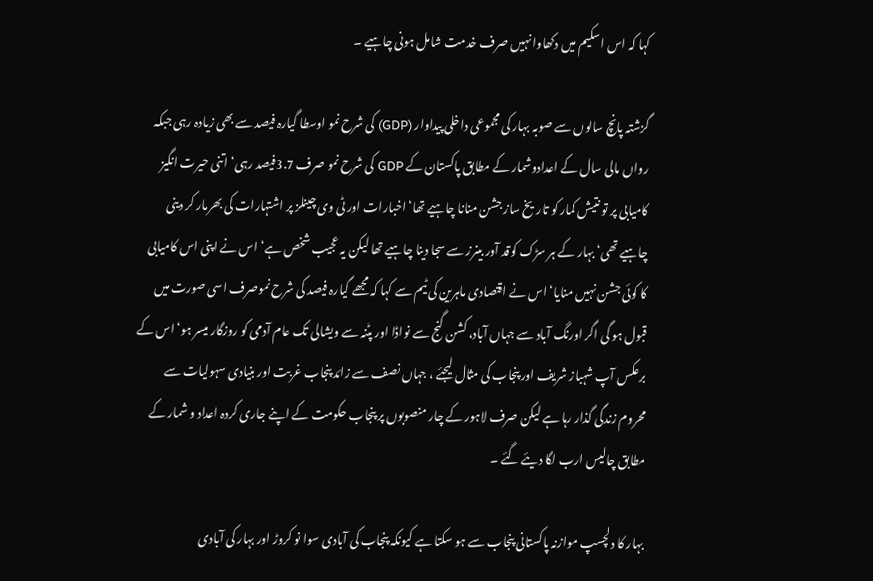کہا کہ اس اسکیم میں دکھاوا نہیں صرف خدمت شامل ہونی چاہیے ۔

گزشتہ پانچ سالوں سے صوبہ بہار کی مجموعی داخلی پیداوار (GDP) کی شرح نمو اوسطا گیارہ فیصد سے بھی زیادہ رہی جبکہ رواں مالی سال کے اعدادوشمار کے مطابق پاکستان کے GDP کی شرح نمو صرف 3.7فیصد رہی‘ اتنی حیرت انگیز کامیابی پر تو نتیش کمار کو تاریخ ساز جشن منانا چاہیے تھا‘ اخبارات اور ٹی وی چینلز پر اشتہارات کی بھرمار کر دینی چاہیے تھی‘ بہار کے ہر سڑک کوقد آور بینرز سے سجا دینا چاہیے تھا لیکن یہ عجیب شخص ہے‘ اس نے اپنی اس کامیابی کا کوئی جشن نہیں منایا‘ اس نے اقتصادی ماہرین کی ٹیم سے کہا کہ مجھے گیارہ فیصد کی شرح نموصرف اسی صورت میں قبول ہو گی اگر اورنگ آباد سے جہاں آباد، کشن گنج سے نواڈا اور پٹنہ سے ویشالی تک عام آدمی کو روزگار میسر ہو‘ اس کے برعکس آپ شہباز شریف اور پنجاب کی مثال لیجئے ، جہاں نصف سے زائد پنجاب غربت اور بنیادی سہولیات سے محروم زندگی گذار رہا ہے لیکن صرف لاہور کے چار منصوبوں پر پنجاب حکومت کے اپنے جاری کردہ اعداد و شمار کے مطابق چالیس ارب لگا دیئے گئے ۔

بہار کا دلچسپ موازنہ پاکستانی پنجاب سے ہو سکتا ہے کیونکہ پنجاب کی آبادی سوا نو کروڑ اور بہار کی آبادی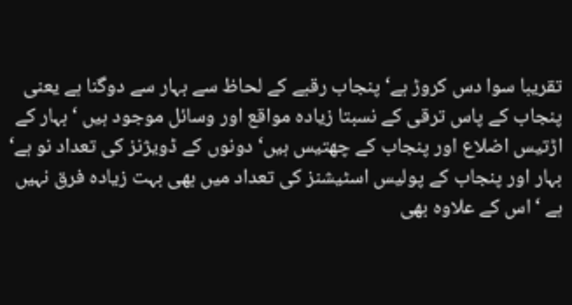تقریبا سوا دس کروڑ ہے‘ پنجاب رقبے کے لحاظ سے بہار سے دوگنا ہے یعنی پنجاب کے پاس ترقی کے نسبتا زیادہ مواقع اور وسائل موجود ہیں ‘ بہار کے اڑتیس اضلاع اور پنجاب کے چھتیس ہیں‘ دونوں کے ڈویژنز کی تعداد نو ہے‘ بہار اور پنجاب کے پولیس اسٹیشنز کی تعداد میں بھی بہت زیادہ فرق نہیں ہے ‘ اس کے علاوہ بھی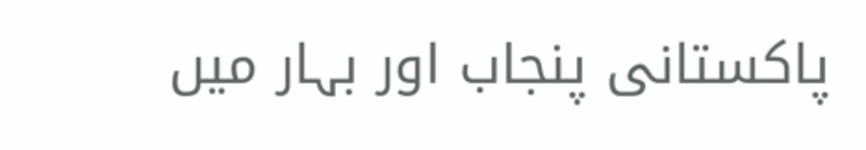پاکستانی پنجاب اور بہار میں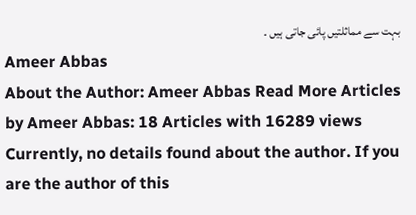بہت سے مماثلتیں پائی جاتی ہیں ۔
Ameer Abbas
About the Author: Ameer Abbas Read More Articles by Ameer Abbas: 18 Articles with 16289 views Currently, no details found about the author. If you are the author of this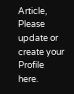Article, Please update or create your Profile here.